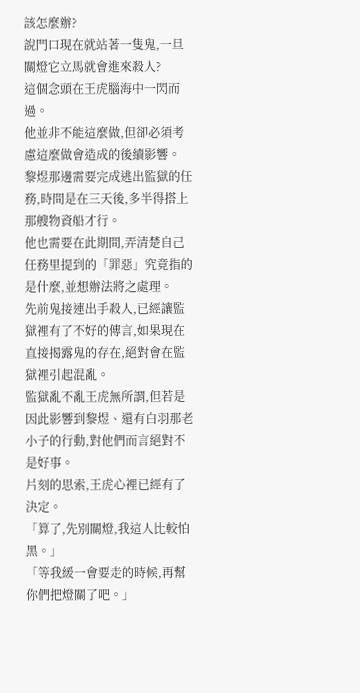該怎麼辦?
說門口現在就站著一隻鬼,一旦關燈它立馬就會進來殺人?
這個念頭在王虎腦海中一閃而過。
他並非不能這麼做,但卻必須考慮這麼做會造成的後續影響。
黎煜那邊需要完成逃出監獄的任務,時間是在三天後,多半得搭上那艘物資船才行。
他也需要在此期間,弄清楚自己任務里提到的「罪惡」究竟指的是什麼,並想辦法將之處理。
先前鬼接連出手殺人,已經讓監獄裡有了不好的傳言,如果現在直接揭露鬼的存在,絕對會在監獄裡引起混亂。
監獄亂不亂王虎無所謂,但若是因此影響到黎煜、還有白羽那老小子的行動,對他們而言絕對不是好事。
片刻的思索,王虎心裡已經有了決定。
「算了,先別關燈,我這人比較怕黑。」
「等我緩一會要走的時候,再幫你們把燈關了吧。」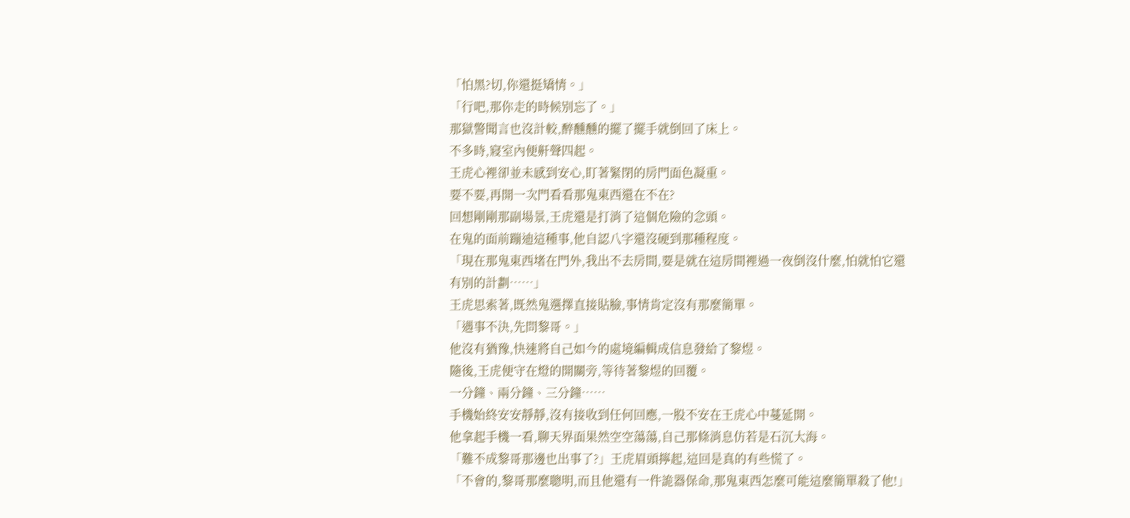「怕黑?切,你還挺矯情。」
「行吧,那你走的時候別忘了。」
那獄警聞言也沒計較,醉醺醺的擺了擺手就倒回了床上。
不多時,寢室內便鼾聲四起。
王虎心裡卻並未感到安心,盯著緊閉的房門面色凝重。
要不要,再開一次門看看那鬼東西還在不在?
回想剛剛那副場景,王虎還是打消了這個危險的念頭。
在鬼的面前蹦迪這種事,他自認八字還沒硬到那種程度。
「現在那鬼東西堵在門外,我出不去房間,要是就在這房間裡過一夜倒沒什麼,怕就怕它還有別的計劃……」
王虎思索著,既然鬼選擇直接貼臉,事情肯定沒有那麼簡單。
「遇事不決,先問黎哥。」
他沒有猶豫,快速將自己如今的處境編輯成信息發給了黎煜。
隨後,王虎便守在燈的開關旁,等待著黎煜的回覆。
一分鐘、兩分鐘、三分鐘……
手機始終安安靜靜,沒有接收到任何回應,一股不安在王虎心中蔓延開。
他拿起手機一看,聊天界面果然空空蕩蕩,自己那條消息仿若是石沉大海。
「難不成黎哥那邊也出事了?」王虎眉頭擰起,這回是真的有些慌了。
「不會的,黎哥那麼聰明,而且他還有一件詭器保命,那鬼東西怎麼可能這麼簡單殺了他!」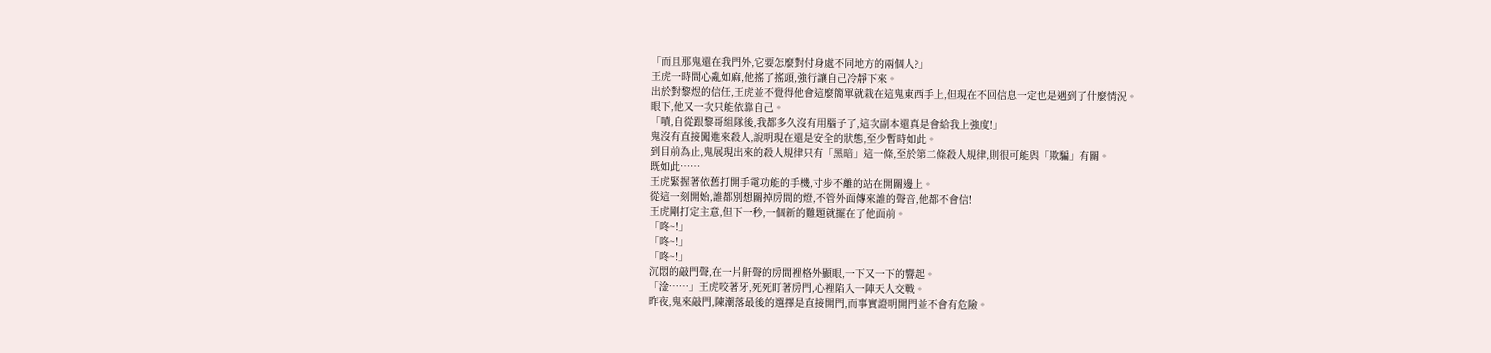「而且那鬼還在我門外,它要怎麼對付身處不同地方的兩個人?」
王虎一時間心亂如麻,他搖了搖頭,強行讓自己冷靜下來。
出於對黎煜的信任,王虎並不覺得他會這麼簡單就栽在這鬼東西手上,但現在不回信息一定也是遇到了什麼情況。
眼下,他又一次只能依靠自己。
「嘖,自從跟黎哥組隊後,我都多久沒有用腦子了,這次副本還真是會給我上強度!」
鬼沒有直接闖進來殺人,說明現在還是安全的狀態,至少暫時如此。
到目前為止,鬼展現出來的殺人規律只有「黑暗」這一條,至於第二條殺人規律,則很可能與「欺騙」有關。
既如此……
王虎緊握著依舊打開手電功能的手機,寸步不離的站在開關邊上。
從這一刻開始,誰都別想關掉房間的燈,不管外面傳來誰的聲音,他都不會信!
王虎剛打定主意,但下一秒,一個新的難題就擺在了他面前。
「咚~!」
「咚~!」
「咚~!」
沉悶的敲門聲,在一片鼾聲的房間裡格外顯眼,一下又一下的響起。
「淦……」王虎咬著牙,死死盯著房門,心裡陷入一陣天人交戰。
昨夜,鬼來敲門,陳潮落最後的選擇是直接開門,而事實證明開門並不會有危險。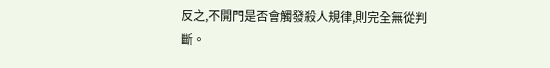反之,不開門是否會觸發殺人規律,則完全無從判斷。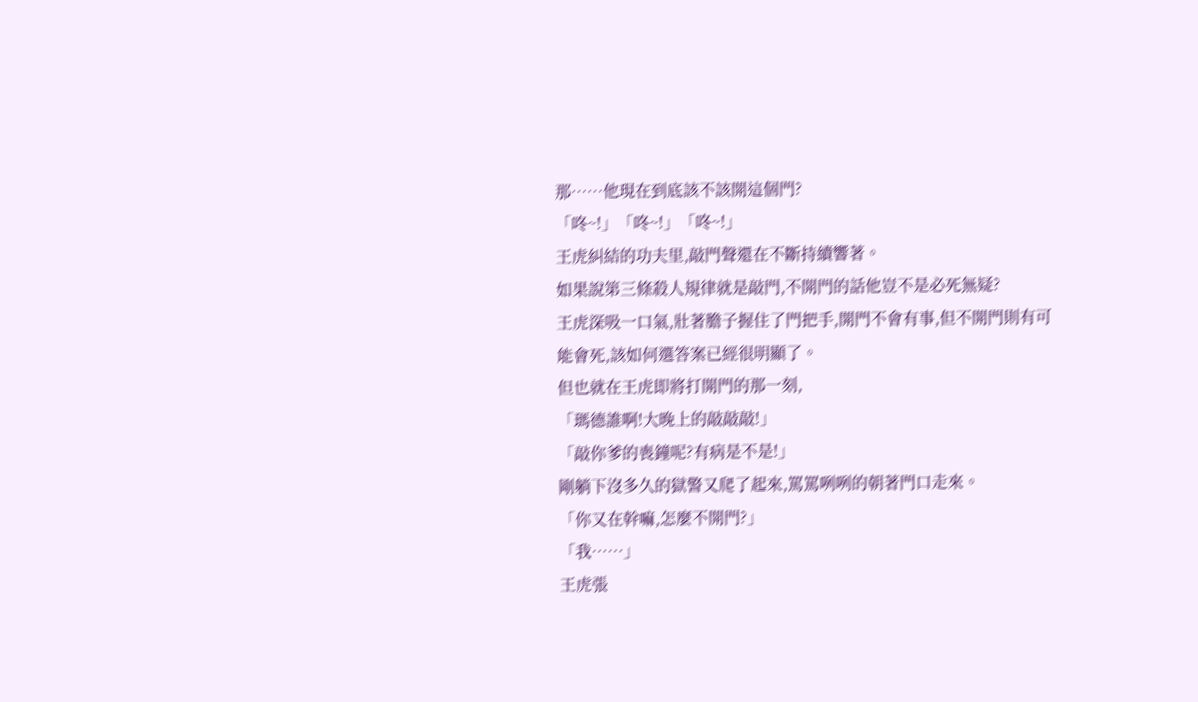那……他現在到底該不該開這個門?
「咚~!」「咚~!」「咚~!」
王虎糾結的功夫里,敲門聲還在不斷持續響著。
如果說第三條殺人規律就是敲門,不開門的話他豈不是必死無疑?
王虎深吸一口氣,壯著膽子握住了門把手,開門不會有事,但不開門則有可能會死,該如何選答案已經很明顯了。
但也就在王虎即將打開門的那一刻,
「瑪德誰啊!大晚上的敲敲敲!」
「敲你爹的喪鐘呢?有病是不是!」
剛躺下沒多久的獄警又爬了起來,罵罵咧咧的朝著門口走來。
「你又在幹嘛,怎麼不開門?」
「我……」
王虎張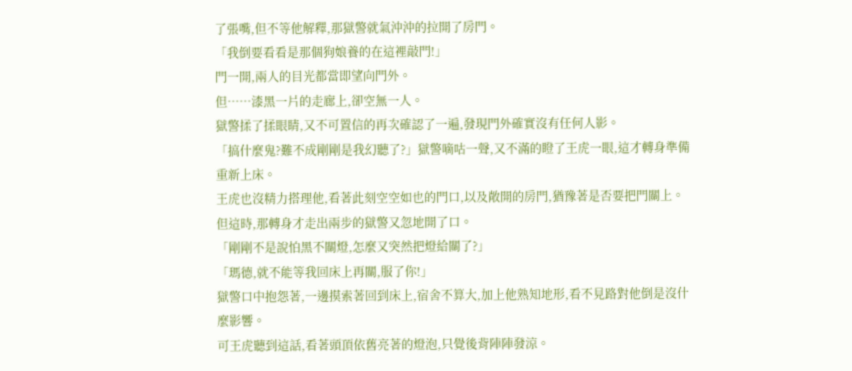了張嘴,但不等他解釋,那獄警就氣沖沖的拉開了房門。
「我倒要看看是那個狗娘養的在這裡敲門!」
門一開,兩人的目光都當即望向門外。
但……漆黑一片的走廊上,卻空無一人。
獄警揉了揉眼睛,又不可置信的再次確認了一遍,發現門外確實沒有任何人影。
「搞什麼鬼?難不成剛剛是我幻聽了?」獄警嘀咕一聲,又不滿的瞪了王虎一眼,這才轉身準備重新上床。
王虎也沒精力搭理他,看著此刻空空如也的門口,以及敞開的房門,猶豫著是否要把門關上。
但這時,那轉身才走出兩步的獄警又忽地開了口。
「剛剛不是說怕黑不關燈,怎麼又突然把燈給關了?」
「瑪德,就不能等我回床上再關,服了你!」
獄警口中抱怨著,一邊摸索著回到床上,宿舍不算大,加上他熟知地形,看不見路對他倒是沒什麼影響。
可王虎聽到這話,看著頭頂依舊亮著的燈泡,只覺後背陣陣發涼。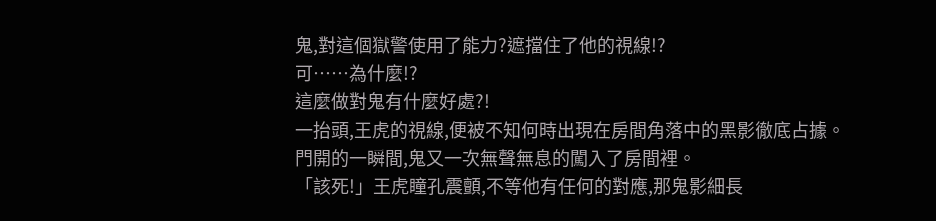鬼,對這個獄警使用了能力?遮擋住了他的視線!?
可……為什麼!?
這麼做對鬼有什麼好處?!
一抬頭,王虎的視線,便被不知何時出現在房間角落中的黑影徹底占據。
門開的一瞬間,鬼又一次無聲無息的闖入了房間裡。
「該死!」王虎瞳孔震顫,不等他有任何的對應,那鬼影細長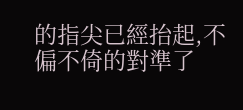的指尖已經抬起,不偏不倚的對準了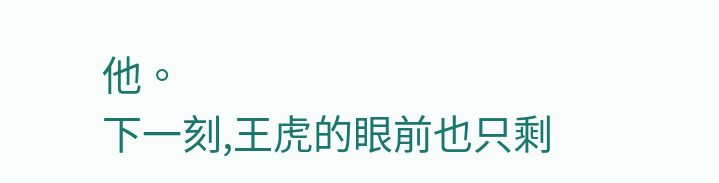他。
下一刻,王虎的眼前也只剩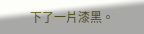下了一片漆黑。